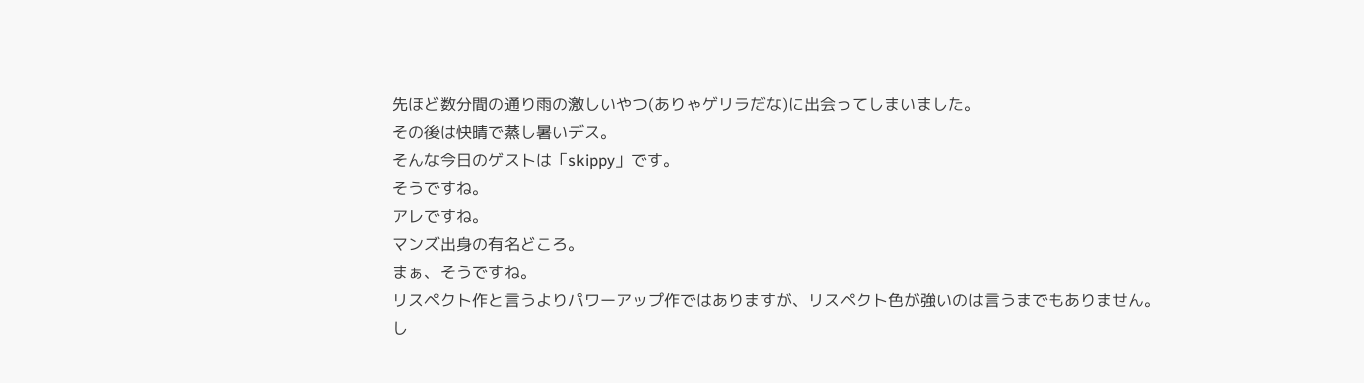先ほど数分間の通り雨の激しいやつ(ありゃゲリラだな)に出会ってしまいました。
その後は快晴で蒸し暑いデス。
そんな今日のゲストは「skippy」です。
そうですね。
アレですね。
マンズ出身の有名どころ。
まぁ、そうですね。
リスペクト作と言うよりパワーアップ作ではありますが、リスペクト色が強いのは言うまでもありません。
し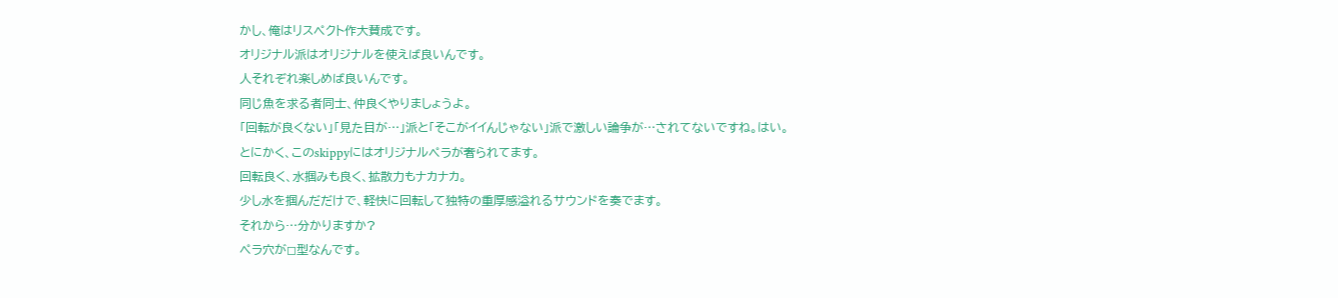かし、俺はリスペクト作大賛成です。
オリジナル派はオリジナルを使えば良いんです。
人それぞれ楽しめば良いんです。
同じ魚を求る者同士、仲良くやりましょうよ。
「回転が良くない」「見た目が…」派と「そこがイイんじゃない」派で激しい論争が…されてないですね。はい。
とにかく、このskippyにはオリジナルペラが奢られてます。
回転良く、水掴みも良く、拡散力もナカナカ。
少し水を掴んだだけで、軽快に回転して独特の重厚感溢れるサウンドを奏でます。
それから…分かりますか?
ペラ穴が◻型なんです。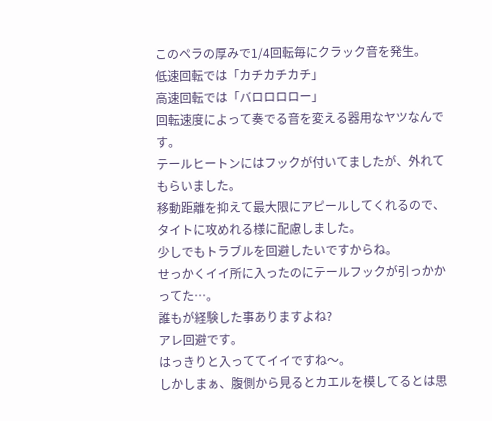このペラの厚みで1/4回転毎にクラック音を発生。
低速回転では「カチカチカチ」
高速回転では「バロロロロー」
回転速度によって奏でる音を変える器用なヤツなんです。
テールヒートンにはフックが付いてましたが、外れてもらいました。
移動距離を抑えて最大限にアピールしてくれるので、タイトに攻めれる様に配慮しました。
少しでもトラブルを回避したいですからね。
せっかくイイ所に入ったのにテールフックが引っかかってた…。
誰もが経験した事ありますよね?
アレ回避です。
はっきりと入っててイイですね〜。
しかしまぁ、腹側から見るとカエルを模してるとは思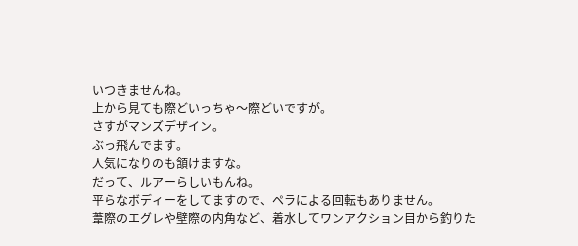いつきませんね。
上から見ても際どいっちゃ〜際どいですが。
さすがマンズデザイン。
ぶっ飛んでます。
人気になりのも頷けますな。
だって、ルアーらしいもんね。
平らなボディーをしてますので、ペラによる回転もありません。
葦際のエグレや壁際の内角など、着水してワンアクション目から釣りた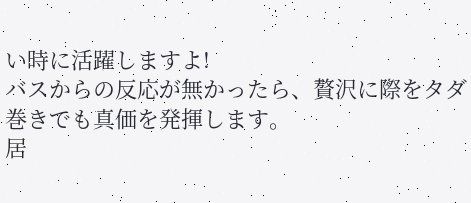い時に活躍しますよ!
バスからの反応が無かったら、贅沢に際をタダ巻きでも真価を発揮します。
居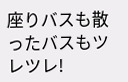座りバスも散ったバスもツレツレ!